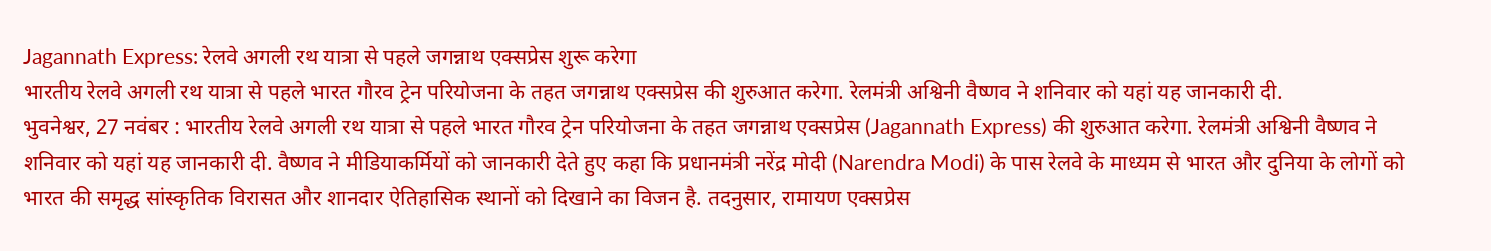Jagannath Express: रेलवे अगली रथ यात्रा से पहले जगन्नाथ एक्सप्रेस शुरू करेगा
भारतीय रेलवे अगली रथ यात्रा से पहले भारत गौरव ट्रेन परियोजना के तहत जगन्नाथ एक्सप्रेस की शुरुआत करेगा. रेलमंत्री अश्विनी वैष्णव ने शनिवार को यहां यह जानकारी दी.
भुवनेश्वर, 27 नवंबर : भारतीय रेलवे अगली रथ यात्रा से पहले भारत गौरव ट्रेन परियोजना के तहत जगन्नाथ एक्सप्रेस (Jagannath Express) की शुरुआत करेगा. रेलमंत्री अश्विनी वैष्णव ने शनिवार को यहां यह जानकारी दी. वैष्णव ने मीडियाकर्मियों को जानकारी देते हुए कहा कि प्रधानमंत्री नरेंद्र मोदी (Narendra Modi) के पास रेलवे के माध्यम से भारत और दुनिया के लोगों को भारत की समृद्ध सांस्कृतिक विरासत और शानदार ऐतिहासिक स्थानों को दिखाने का विजन है. तदनुसार, रामायण एक्सप्रेस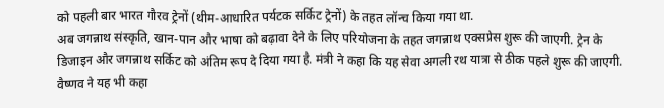को पहली बार भारत गौरव ट्रेनों (थीम-आधारित पर्यटक सर्किट ट्रेनों) के तहत लॉन्च किया गया था.
अब जगन्नाथ संस्कृति, खान-पान और भाषा को बढ़ावा देने के लिए परियोजना के तहत जगन्नाथ एक्सप्रेस शुरू की जाएगी. ट्रेन के डिजाइन और जगन्नाथ सर्किट को अंतिम रूप दे दिया गया है. मंत्री ने कहा कि यह सेवा अगली रथ यात्रा से ठीक पहले शुरू की जाएगी. वैष्णव ने यह भी कहा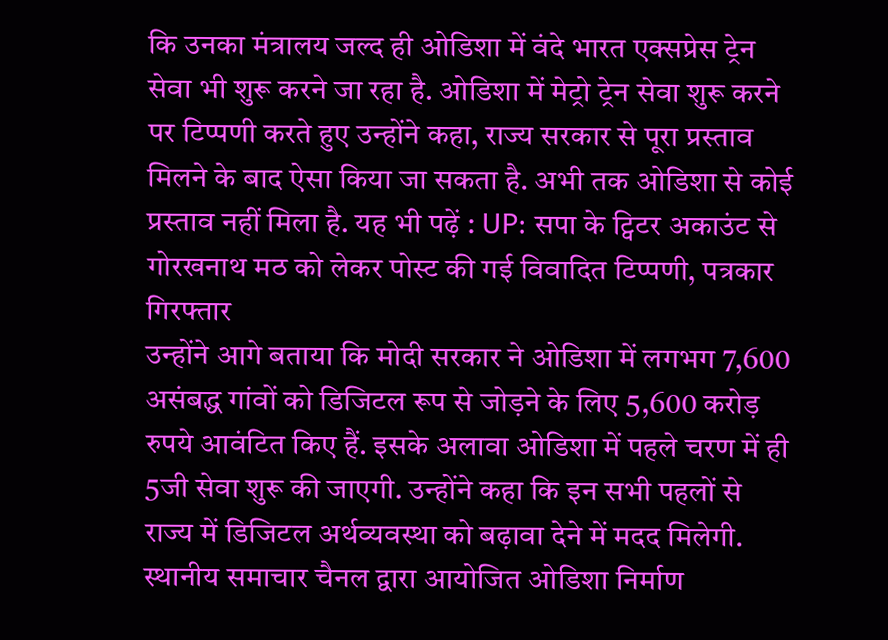कि उनका मंत्रालय जल्द ही ओडिशा में वंदे भारत एक्सप्रेस ट्रेन सेवा भी शुरू करने जा रहा है. ओडिशा में मेट्रो ट्रेन सेवा शुरू करने पर टिप्पणी करते हुए उन्होंने कहा, राज्य सरकार से पूरा प्रस्ताव मिलने के बाद ऐसा किया जा सकता है. अभी तक ओडिशा से कोई प्रस्ताव नहीं मिला है. यह भी पढ़ें : UP: सपा के ट्विटर अकाउंट से गोरखनाथ मठ को लेकर पोस्ट की गई विवादित टिप्पणी, पत्रकार गिरफ्तार
उन्होंने आगे बताया कि मोदी सरकार ने ओडिशा में लगभग 7,600 असंबद्ध गांवों को डिजिटल रूप से जोड़ने के लिए 5,600 करोड़ रुपये आवंटित किए हैं. इसके अलावा ओडिशा में पहले चरण में ही 5जी सेवा शुरू की जाएगी. उन्होंने कहा कि इन सभी पहलों से राज्य में डिजिटल अर्थव्यवस्था को बढ़ावा देने में मदद मिलेगी.
स्थानीय समाचार चैनल द्वारा आयोजित ओडिशा निर्माण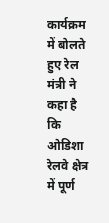कार्यक्रम में बोलते हुए रेल मंत्री ने कहा है कि ओडिशा रेलवे क्षेत्र में पूर्ण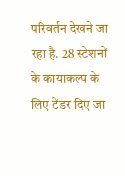परिवर्तन देखने जा रहा है. 28 स्टेशनों के कायाकल्प के लिए टेंडर दिए जा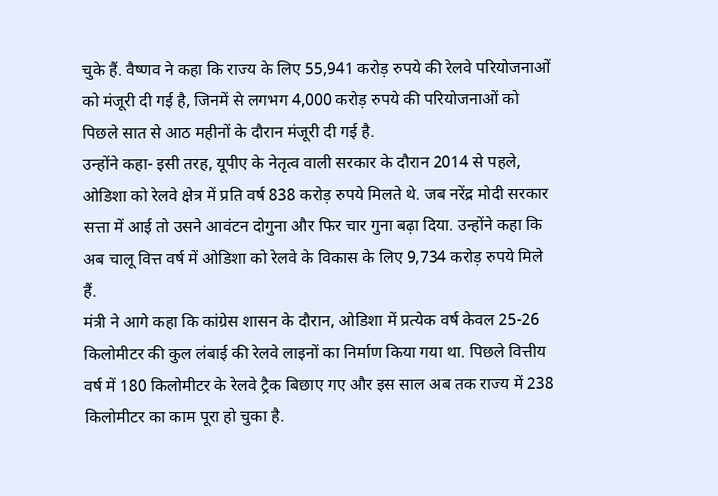चुके हैं. वैष्णव ने कहा कि राज्य के लिए 55,941 करोड़ रुपये की रेलवे परियोजनाओं को मंजूरी दी गई है, जिनमें से लगभग 4,000 करोड़ रुपये की परियोजनाओं को पिछले सात से आठ महीनों के दौरान मंजूरी दी गई है.
उन्होंने कहा- इसी तरह, यूपीए के नेतृत्व वाली सरकार के दौरान 2014 से पहले, ओडिशा को रेलवे क्षेत्र में प्रति वर्ष 838 करोड़ रुपये मिलते थे. जब नरेंद्र मोदी सरकार सत्ता में आई तो उसने आवंटन दोगुना और फिर चार गुना बढ़ा दिया. उन्होंने कहा कि अब चालू वित्त वर्ष में ओडिशा को रेलवे के विकास के लिए 9,734 करोड़ रुपये मिले हैं.
मंत्री ने आगे कहा कि कांग्रेस शासन के दौरान, ओडिशा में प्रत्येक वर्ष केवल 25-26 किलोमीटर की कुल लंबाई की रेलवे लाइनों का निर्माण किया गया था. पिछले वित्तीय वर्ष में 180 किलोमीटर के रेलवे ट्रैक बिछाए गए और इस साल अब तक राज्य में 238 किलोमीटर का काम पूरा हो चुका है.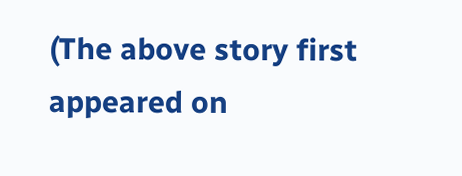(The above story first appeared on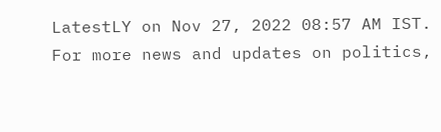LatestLY on Nov 27, 2022 08:57 AM IST. For more news and updates on politics,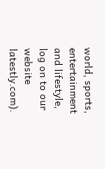world, sports, entertainment and lifestyle, log on to our website latestly.com).